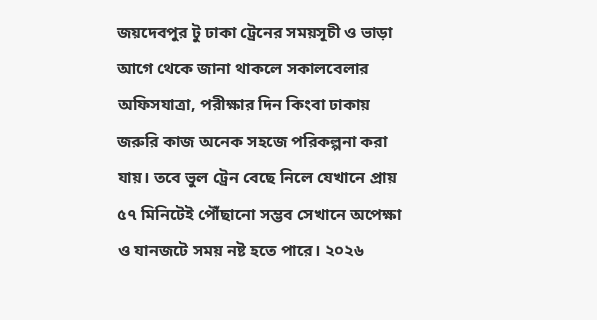জয়দেবপুর টু ঢাকা ট্রেনের সময়সূচী ও ভাড়া আগে থেকে জানা থাকলে সকালবেলার অফিসযাত্রা, পরীক্ষার দিন কিংবা ঢাকায় জরুরি কাজ অনেক সহজে পরিকল্পনা করা যায়। তবে ভুল ট্রেন বেছে নিলে যেখানে প্রায় ৫৭ মিনিটেই পৌঁছানো সম্ভব সেখানে অপেক্ষা ও যানজটে সময় নষ্ট হতে পারে। ২০২৬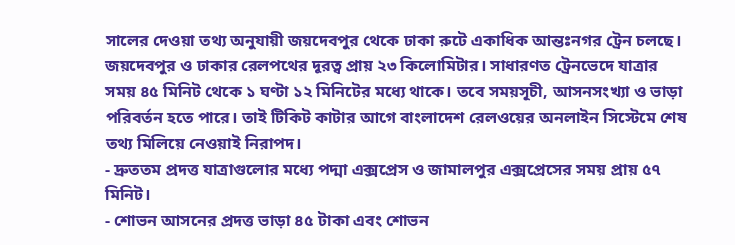সালের দেওয়া তথ্য অনুযায়ী জয়দেবপুর থেকে ঢাকা রুটে একাধিক আন্তঃনগর ট্রেন চলছে।
জয়দেবপুর ও ঢাকার রেলপথের দূরত্ব প্রায় ২৩ কিলোমিটার। সাধারণত ট্রেনভেদে যাত্রার সময় ৪৫ মিনিট থেকে ১ ঘণ্টা ১২ মিনিটের মধ্যে থাকে। তবে সময়সূচী, আসনসংখ্যা ও ভাড়া পরিবর্তন হতে পারে। তাই টিকিট কাটার আগে বাংলাদেশ রেলওয়ের অনলাইন সিস্টেমে শেষ তথ্য মিলিয়ে নেওয়াই নিরাপদ।
- দ্রুততম প্রদত্ত যাত্রাগুলোর মধ্যে পদ্মা এক্সপ্রেস ও জামালপুর এক্সপ্রেসের সময় প্রায় ৫৭ মিনিট।
- শোভন আসনের প্রদত্ত ভাড়া ৪৫ টাকা এবং শোভন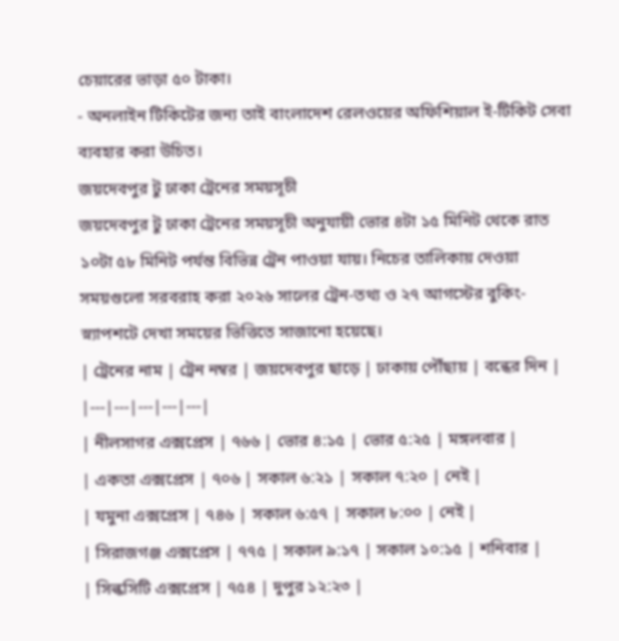চেয়ারের ভাড়া ৫০ টাকা।
- অনলাইন টিকিটের জন্য তাই বাংলাদেশ রেলওয়ের অফিশিয়াল ই-টিকিট সেবা ব্যবহার করা উচিত।
জয়দেবপুর টু ঢাকা ট্রেনের সময়সূচী
জয়দেবপুর টু ঢাকা ট্রেনের সময়সূচী অনুযায়ী ভোর ৪টা ১৫ মিনিট থেকে রাত ১০টা ৫৮ মিনিট পর্যন্ত বিভিন্ন ট্রেন পাওয়া যায়। নিচের তালিকায় দেওয়া সময়গুলো সরবরাহ করা ২০২৬ সালের ট্রেন-তথ্য ও ২৭ আগস্টের বুকিং-স্ন্যাপশটে দেখা সময়ের ভিত্তিতে সাজানো হয়েছে।
| ট্রেনের নাম | ট্রেন নম্বর | জয়দেবপুর ছাড়ে | ঢাকায় পৌঁছায় | বন্ধের দিন |
|---|---|---|---|---|
| নীলসাগর এক্সপ্রেস | ৭৬৬ | ভোর ৪:১৫ | ভোর ৫:২৫ | মঙ্গলবার |
| একতা এক্সপ্রেস | ৭০৬ | সকাল ৬:২১ | সকাল ৭:২০ | নেই |
| যমুনা এক্সপ্রেস | ৭৪৬ | সকাল ৬:৫৭ | সকাল ৮:০০ | নেই |
| সিরাজগঞ্জ এক্সপ্রেস | ৭৭৫ | সকাল ৯:১৭ | সকাল ১০:১৫ | শনিবার |
| সিল্কসিটি এক্সপ্রেস | ৭৫৪ | দুপুর ১২:২৩ |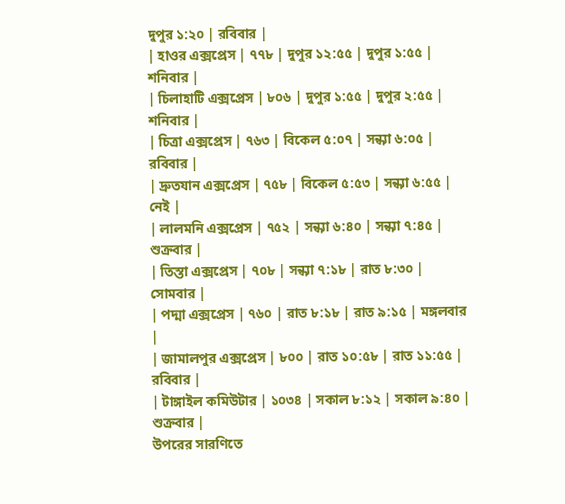দুপুর ১:২০ | রবিবার |
| হাওর এক্সপ্রেস | ৭৭৮ | দুপুর ১২:৫৫ | দুপুর ১:৫৫ | শনিবার |
| চিলাহাটি এক্সপ্রেস | ৮০৬ | দুপুর ১:৫৫ | দুপুর ২:৫৫ | শনিবার |
| চিত্রা এক্সপ্রেস | ৭৬৩ | বিকেল ৫:০৭ | সন্ধ্যা ৬:০৫ | রবিবার |
| দ্রুতযান এক্সপ্রেস | ৭৫৮ | বিকেল ৫:৫৩ | সন্ধ্যা ৬:৫৫ | নেই |
| লালমনি এক্সপ্রেস | ৭৫২ | সন্ধ্যা ৬:৪০ | সন্ধ্যা ৭:৪৫ | শুক্রবার |
| তিস্তা এক্সপ্রেস | ৭০৮ | সন্ধ্যা ৭:১৮ | রাত ৮:৩০ | সোমবার |
| পদ্মা এক্সপ্রেস | ৭৬০ | রাত ৮:১৮ | রাত ৯:১৫ | মঙ্গলবার |
| জামালপুর এক্সপ্রেস | ৮০০ | রাত ১০:৫৮ | রাত ১১:৫৫ | রবিবার |
| টাঙ্গাইল কমিউটার | ১০৩৪ | সকাল ৮:১২ | সকাল ৯:৪০ | শুক্রবার |
উপরের সারণিতে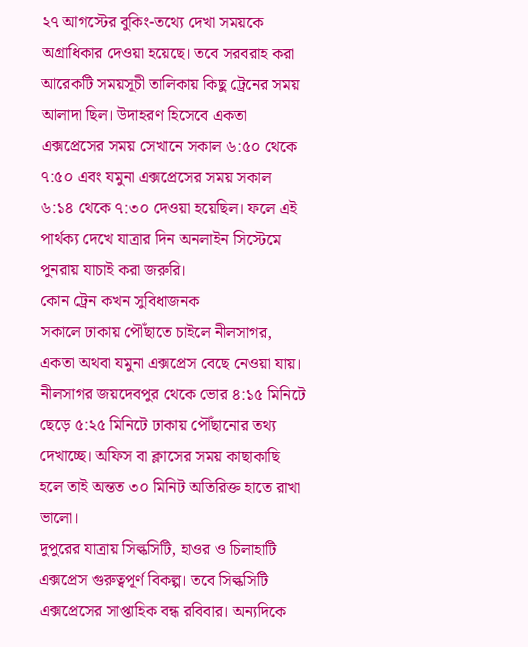২৭ আগস্টের বুকিং-তথ্যে দেখা সময়কে অগ্রাধিকার দেওয়া হয়েছে। তবে সরবরাহ করা আরেকটি সময়সূচী তালিকায় কিছু ট্রেনের সময় আলাদা ছিল। উদাহরণ হিসেবে একতা এক্সপ্রেসের সময় সেখানে সকাল ৬:৫০ থেকে ৭:৫০ এবং যমুনা এক্সপ্রেসের সময় সকাল ৬:১৪ থেকে ৭:৩০ দেওয়া হয়েছিল। ফলে এই পার্থক্য দেখে যাত্রার দিন অনলাইন সিস্টেমে পুনরায় যাচাই করা জরুরি।
কোন ট্রেন কখন সুবিধাজনক
সকালে ঢাকায় পৌঁছাতে চাইলে নীলসাগর, একতা অথবা যমুনা এক্সপ্রেস বেছে নেওয়া যায়। নীলসাগর জয়দেবপুর থেকে ভোর ৪:১৫ মিনিটে ছেড়ে ৫:২৫ মিনিটে ঢাকায় পৌঁছানোর তথ্য দেখাচ্ছে। অফিস বা ক্লাসের সময় কাছাকাছি হলে তাই অন্তত ৩০ মিনিট অতিরিক্ত হাতে রাখা ভালো।
দুপুরের যাত্রায় সিল্কসিটি, হাওর ও চিলাহাটি এক্সপ্রেস গুরুত্বপূর্ণ বিকল্প। তবে সিল্কসিটি এক্সপ্রেসের সাপ্তাহিক বন্ধ রবিবার। অন্যদিকে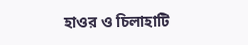হাওর ও চিলাহাটি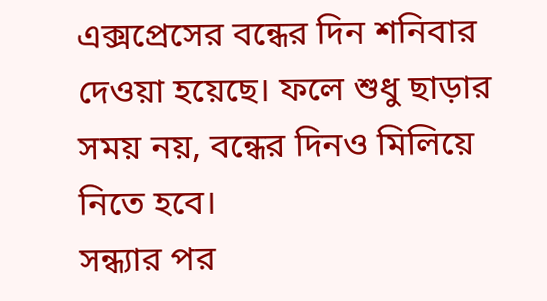এক্সপ্রেসের বন্ধের দিন শনিবার দেওয়া হয়েছে। ফলে শুধু ছাড়ার সময় নয়, বন্ধের দিনও মিলিয়ে নিতে হবে।
সন্ধ্যার পর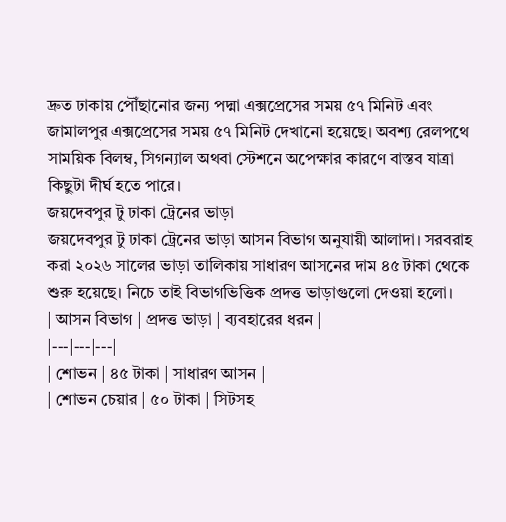দ্রুত ঢাকায় পৌঁছানোর জন্য পদ্মা এক্সপ্রেসের সময় ৫৭ মিনিট এবং জামালপুর এক্সপ্রেসের সময় ৫৭ মিনিট দেখানো হয়েছে। অবশ্য রেলপথে সাময়িক বিলম্ব, সিগন্যাল অথবা স্টেশনে অপেক্ষার কারণে বাস্তব যাত্রা কিছুটা দীর্ঘ হতে পারে।
জয়দেবপুর টু ঢাকা ট্রেনের ভাড়া
জয়দেবপুর টু ঢাকা ট্রেনের ভাড়া আসন বিভাগ অনুযায়ী আলাদা। সরবরাহ করা ২০২৬ সালের ভাড়া তালিকায় সাধারণ আসনের দাম ৪৫ টাকা থেকে শুরু হয়েছে। নিচে তাই বিভাগভিত্তিক প্রদত্ত ভাড়াগুলো দেওয়া হলো।
| আসন বিভাগ | প্রদত্ত ভাড়া | ব্যবহারের ধরন |
|---|---|---|
| শোভন | ৪৫ টাকা | সাধারণ আসন |
| শোভন চেয়ার | ৫০ টাকা | সিটসহ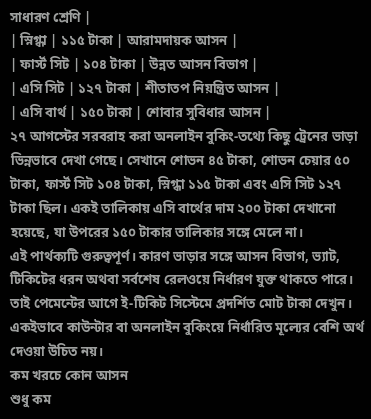সাধারণ শ্রেণি |
| স্নিগ্ধা | ১১৫ টাকা | আরামদায়ক আসন |
| ফার্স্ট সিট | ১০৪ টাকা | উন্নত আসন বিভাগ |
| এসি সিট | ১২৭ টাকা | শীতাতপ নিয়ন্ত্রিত আসন |
| এসি বার্থ | ১৫০ টাকা | শোবার সুবিধার আসন |
২৭ আগস্টের সরবরাহ করা অনলাইন বুকিং-তথ্যে কিছু ট্রেনের ভাড়া ভিন্নভাবে দেখা গেছে। সেখানে শোভন ৪৫ টাকা, শোভন চেয়ার ৫০ টাকা, ফার্স্ট সিট ১০৪ টাকা, স্নিগ্ধা ১১৫ টাকা এবং এসি সিট ১২৭ টাকা ছিল। একই তালিকায় এসি বার্থের দাম ২০০ টাকা দেখানো হয়েছে, যা উপরের ১৫০ টাকার তালিকার সঙ্গে মেলে না।
এই পার্থক্যটি গুরুত্বপূর্ণ। কারণ ভাড়ার সঙ্গে আসন বিভাগ, ভ্যাট, টিকিটের ধরন অথবা সর্বশেষ রেলওয়ে নির্ধারণ যুক্ত থাকতে পারে। তাই পেমেন্টের আগে ই-টিকিট সিস্টেমে প্রদর্শিত মোট টাকা দেখুন। একইভাবে কাউন্টার বা অনলাইন বুকিংয়ে নির্ধারিত মূল্যের বেশি অর্থ দেওয়া উচিত নয়।
কম খরচে কোন আসন
শুধু কম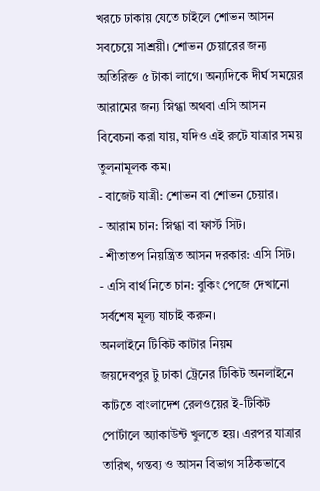খরচে ঢাকায় যেতে চাইলে শোভন আসন সবচেয়ে সাশ্রয়ী। শোভন চেয়ারের জন্য অতিরিক্ত ৫ টাকা লাগে। অন্যদিকে দীর্ঘ সময়ের আরামের জন্য স্নিগ্ধা অথবা এসি আসন বিবেচনা করা যায়, যদিও এই রুটে যাত্রার সময় তুলনামূলক কম।
- বাজেট যাত্রী: শোভন বা শোভন চেয়ার।
- আরাম চান: স্নিগ্ধা বা ফার্স্ট সিট।
- শীতাতপ নিয়ন্ত্রিত আসন দরকার: এসি সিট।
- এসি বার্থ নিতে চান: বুকিং পেজে দেখানো সর্বশেষ মূল্য যাচাই করুন।
অনলাইনে টিকিট কাটার নিয়ম
জয়দেবপুর টু ঢাকা ট্রেনের টিকিট অনলাইনে কাটতে বাংলাদেশ রেলওয়ের ই-টিকিট পোর্টালে অ্যাকাউন্ট খুলতে হয়। এরপর যাত্রার তারিখ, গন্তব্য ও আসন বিভাগ সঠিকভাবে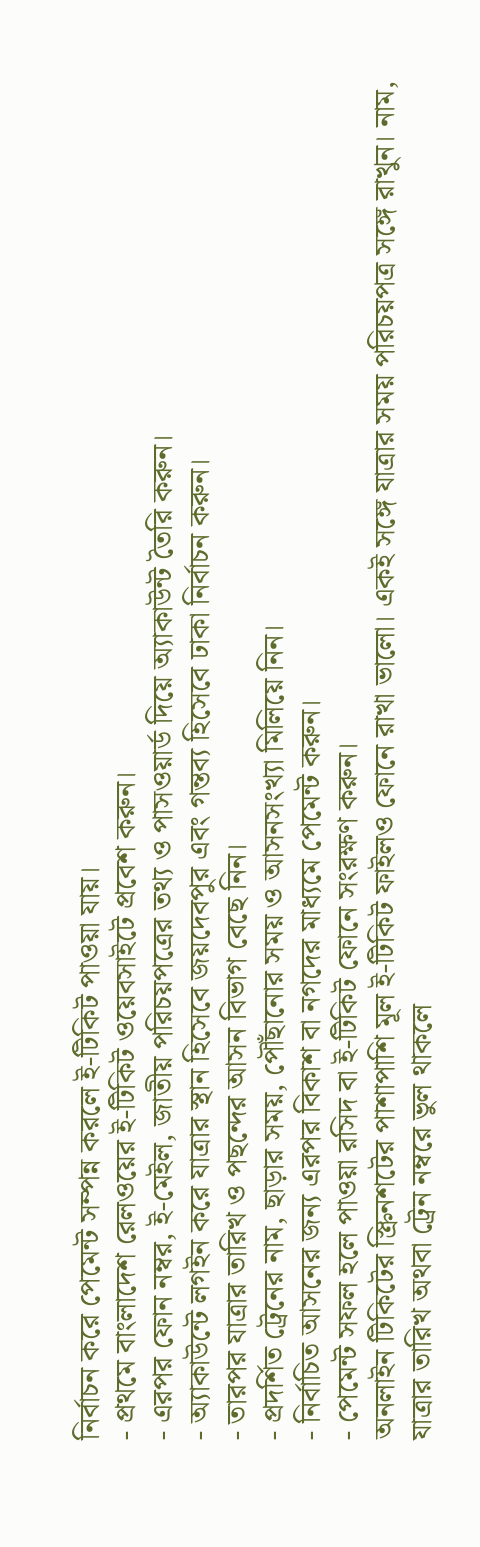নির্বাচন করে পেমেন্ট সম্পন্ন করলে ই-টিকিট পাওয়া যায়।
- প্রথমে বাংলাদেশ রেলওয়ের ই-টিকিট ওয়েবসাইটে প্রবেশ করুন।
- এরপর ফোন নম্বর, ই-মেইল, জাতীয় পরিচয়পত্রের তথ্য ও পাসওয়ার্ড দিয়ে অ্যাকাউন্ট তৈরি করুন।
- অ্যাকাউন্টে লগইন করে যাত্রার স্থান হিসেবে জয়দেবপুর এবং গন্তব্য হিসেবে ঢাকা নির্বাচন করুন।
- তারপর যাত্রার তারিখ ও পছন্দের আসন বিভাগ বেছে নিন।
- প্রদর্শিত ট্রেনের নাম, ছাড়ার সময়, পৌঁছানোর সময় ও আসনসংখ্যা মিলিয়ে নিন।
- নির্বাচিত আসনের জন্য এরপর বিকাশ বা নগদের মাধ্যমে পেমেন্ট করুন।
- পেমেন্ট সফল হলে পাওয়া রসিদ বা ই-টিকিট ফোনে সংরক্ষণ করুন।
অনলাইন টিকিটের স্ক্রিনশটের পাশাপাশি মূল ই-টিকিট ফাইলও ফোনে রাখা ভালো। একই সঙ্গে যাত্রার সময় পরিচয়পত্র সঙ্গে রাখুন। নাম, যাত্রার তারিখ অথবা ট্রেন নম্বরে ভুল থাকলে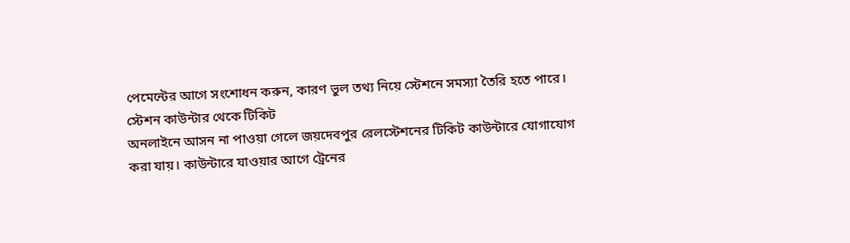পেমেন্টের আগে সংশোধন করুন, কারণ ভুল তথ্য নিয়ে স্টেশনে সমস্যা তৈরি হতে পারে।
স্টেশন কাউন্টার থেকে টিকিট
অনলাইনে আসন না পাওয়া গেলে জয়দেবপুর রেলস্টেশনের টিকিট কাউন্টারে যোগাযোগ করা যায়। কাউন্টারে যাওয়ার আগে ট্রেনের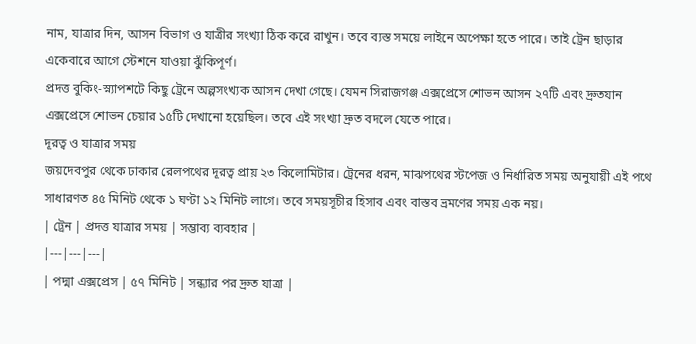নাম, যাত্রার দিন, আসন বিভাগ ও যাত্রীর সংখ্যা ঠিক করে রাখুন। তবে ব্যস্ত সময়ে লাইনে অপেক্ষা হতে পারে। তাই ট্রেন ছাড়ার একেবারে আগে স্টেশনে যাওয়া ঝুঁকিপূর্ণ।
প্রদত্ত বুকিং-স্ন্যাপশটে কিছু ট্রেনে অল্পসংখ্যক আসন দেখা গেছে। যেমন সিরাজগঞ্জ এক্সপ্রেসে শোভন আসন ২৭টি এবং দ্রুতযান এক্সপ্রেসে শোভন চেয়ার ১৫টি দেখানো হয়েছিল। তবে এই সংখ্যা দ্রুত বদলে যেতে পারে।
দূরত্ব ও যাত্রার সময়
জয়দেবপুর থেকে ঢাকার রেলপথের দূরত্ব প্রায় ২৩ কিলোমিটার। ট্রেনের ধরন, মাঝপথের স্টপেজ ও নির্ধারিত সময় অনুযায়ী এই পথে সাধারণত ৪৫ মিনিট থেকে ১ ঘণ্টা ১২ মিনিট লাগে। তবে সময়সূচীর হিসাব এবং বাস্তব ভ্রমণের সময় এক নয়।
| ট্রেন | প্রদত্ত যাত্রার সময় | সম্ভাব্য ব্যবহার |
|---|---|---|
| পদ্মা এক্সপ্রেস | ৫৭ মিনিট | সন্ধ্যার পর দ্রুত যাত্রা |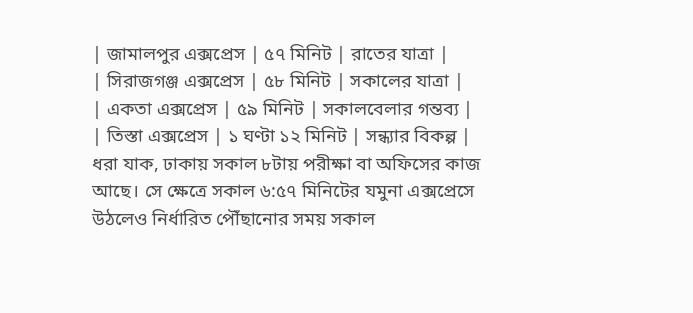| জামালপুর এক্সপ্রেস | ৫৭ মিনিট | রাতের যাত্রা |
| সিরাজগঞ্জ এক্সপ্রেস | ৫৮ মিনিট | সকালের যাত্রা |
| একতা এক্সপ্রেস | ৫৯ মিনিট | সকালবেলার গন্তব্য |
| তিস্তা এক্সপ্রেস | ১ ঘণ্টা ১২ মিনিট | সন্ধ্যার বিকল্প |
ধরা যাক, ঢাকায় সকাল ৮টায় পরীক্ষা বা অফিসের কাজ আছে। সে ক্ষেত্রে সকাল ৬:৫৭ মিনিটের যমুনা এক্সপ্রেসে উঠলেও নির্ধারিত পৌঁছানোর সময় সকাল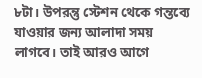৮টা। উপরন্তু স্টেশন থেকে গন্তব্যে যাওয়ার জন্য আলাদা সময় লাগবে। তাই আরও আগে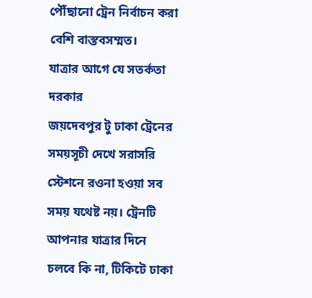পৌঁছানো ট্রেন নির্বাচন করা বেশি বাস্তবসম্মত।
যাত্রার আগে যে সতর্কতা দরকার
জয়দেবপুর টু ঢাকা ট্রেনের সময়সূচী দেখে সরাসরি স্টেশনে রওনা হওয়া সব সময় যথেষ্ট নয়। ট্রেনটি আপনার যাত্রার দিনে চলবে কি না, টিকিটে ঢাকা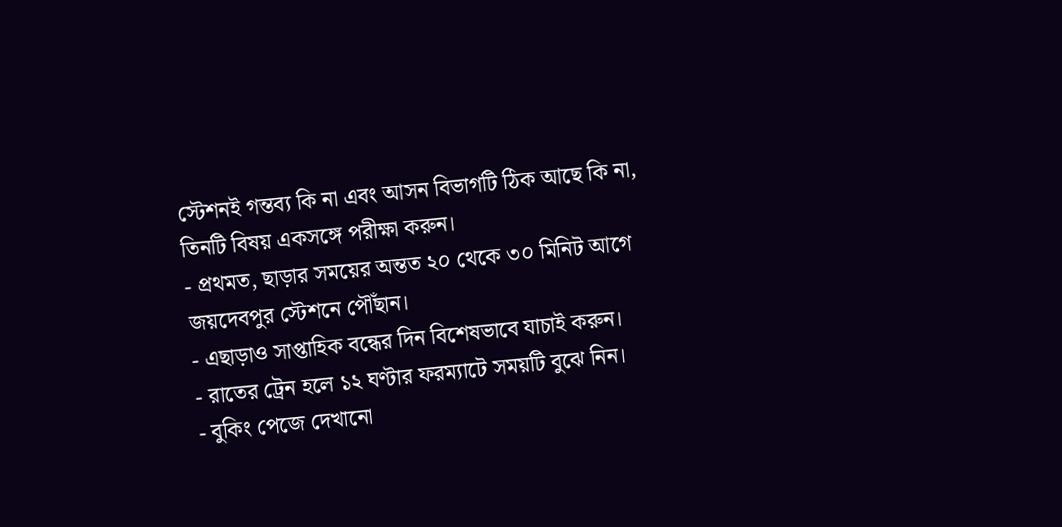স্টেশনই গন্তব্য কি না এবং আসন বিভাগটি ঠিক আছে কি না, তিনটি বিষয় একসঙ্গে পরীক্ষা করুন।
- প্রথমত, ছাড়ার সময়ের অন্তত ২০ থেকে ৩০ মিনিট আগে জয়দেবপুর স্টেশনে পৌঁছান।
- এছাড়াও সাপ্তাহিক বন্ধের দিন বিশেষভাবে যাচাই করুন।
- রাতের ট্রেন হলে ১২ ঘণ্টার ফরম্যাটে সময়টি বুঝে নিন।
- বুকিং পেজে দেখানো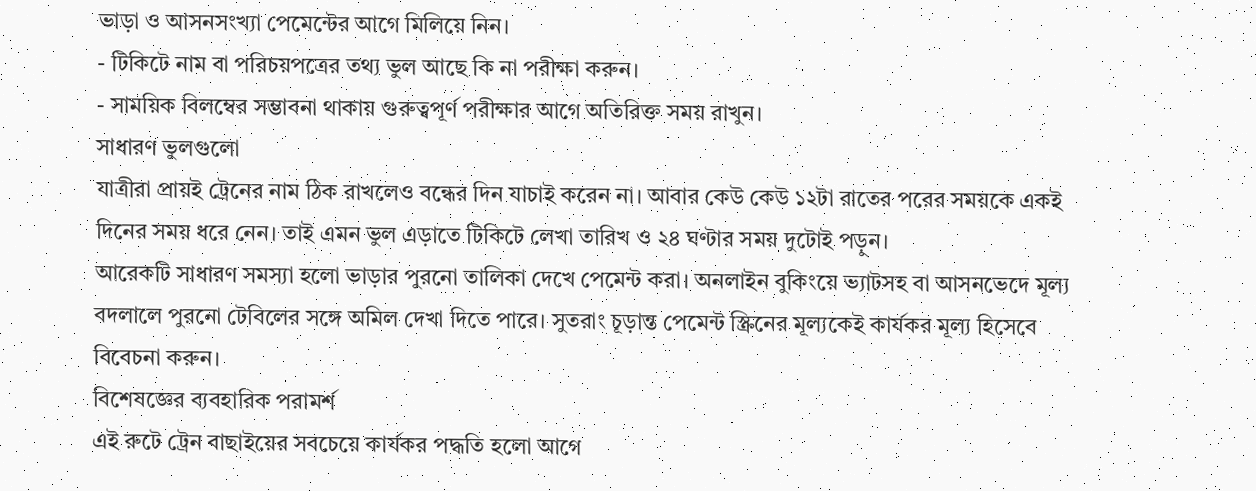ভাড়া ও আসনসংখ্যা পেমেন্টের আগে মিলিয়ে নিন।
- টিকিটে নাম বা পরিচয়পত্রের তথ্য ভুল আছে কি না পরীক্ষা করুন।
- সাময়িক বিলম্বের সম্ভাবনা থাকায় গুরুত্বপূর্ণ পরীক্ষার আগে অতিরিক্ত সময় রাখুন।
সাধারণ ভুলগুলো
যাত্রীরা প্রায়ই ট্রেনের নাম ঠিক রাখলেও বন্ধের দিন যাচাই করেন না। আবার কেউ কেউ ১২টা রাতের পরের সময়কে একই দিনের সময় ধরে নেন। তাই এমন ভুল এড়াতে টিকিটে লেখা তারিখ ও ২৪ ঘণ্টার সময় দুটোই পড়ুন।
আরেকটি সাধারণ সমস্যা হলো ভাড়ার পুরনো তালিকা দেখে পেমেন্ট করা। অনলাইন বুকিংয়ে ভ্যাটসহ বা আসনভেদে মূল্য বদলালে পুরনো টেবিলের সঙ্গে অমিল দেখা দিতে পারে। সুতরাং চূড়ান্ত পেমেন্ট স্ক্রিনের মূল্যকেই কার্যকর মূল্য হিসেবে বিবেচনা করুন।
বিশেষজ্ঞের ব্যবহারিক পরামর্শ
এই রুটে ট্রেন বাছাইয়ের সবচেয়ে কার্যকর পদ্ধতি হলো আগে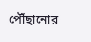পৌঁছানোর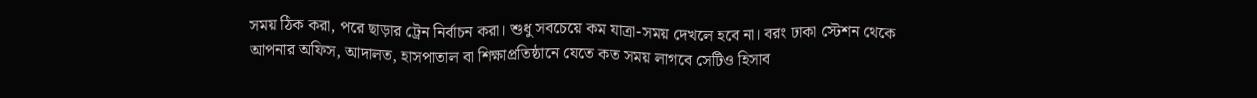সময় ঠিক করা, পরে ছাড়ার ট্রেন নির্বাচন করা। শুধু সবচেয়ে কম যাত্রা-সময় দেখলে হবে না। বরং ঢাকা স্টেশন থেকে আপনার অফিস, আদালত, হাসপাতাল বা শিক্ষাপ্রতিষ্ঠানে যেতে কত সময় লাগবে সেটিও হিসাব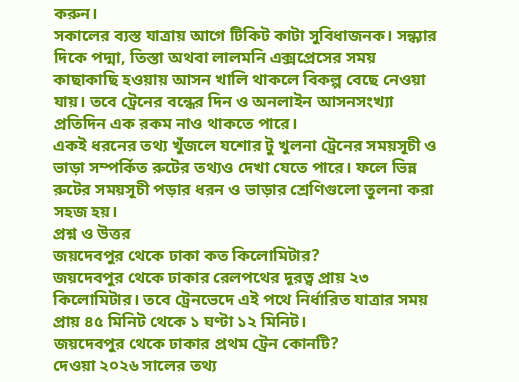করুন।
সকালের ব্যস্ত যাত্রায় আগে টিকিট কাটা সুবিধাজনক। সন্ধ্যার দিকে পদ্মা, তিস্তা অথবা লালমনি এক্সপ্রেসের সময় কাছাকাছি হওয়ায় আসন খালি থাকলে বিকল্প বেছে নেওয়া যায়। তবে ট্রেনের বন্ধের দিন ও অনলাইন আসনসংখ্যা প্রতিদিন এক রকম নাও থাকতে পারে।
একই ধরনের তথ্য খুঁজলে যশোর টু খুলনা ট্রেনের সময়সূচী ও ভাড়া সম্পর্কিত রুটের তথ্যও দেখা যেতে পারে। ফলে ভিন্ন রুটের সময়সূচী পড়ার ধরন ও ভাড়ার শ্রেণিগুলো তুলনা করা সহজ হয়।
প্রশ্ন ও উত্তর
জয়দেবপুর থেকে ঢাকা কত কিলোমিটার?
জয়দেবপুর থেকে ঢাকার রেলপথের দূরত্ব প্রায় ২৩ কিলোমিটার। তবে ট্রেনভেদে এই পথে নির্ধারিত যাত্রার সময় প্রায় ৪৫ মিনিট থেকে ১ ঘণ্টা ১২ মিনিট।
জয়দেবপুর থেকে ঢাকার প্রথম ট্রেন কোনটি?
দেওয়া ২০২৬ সালের তথ্য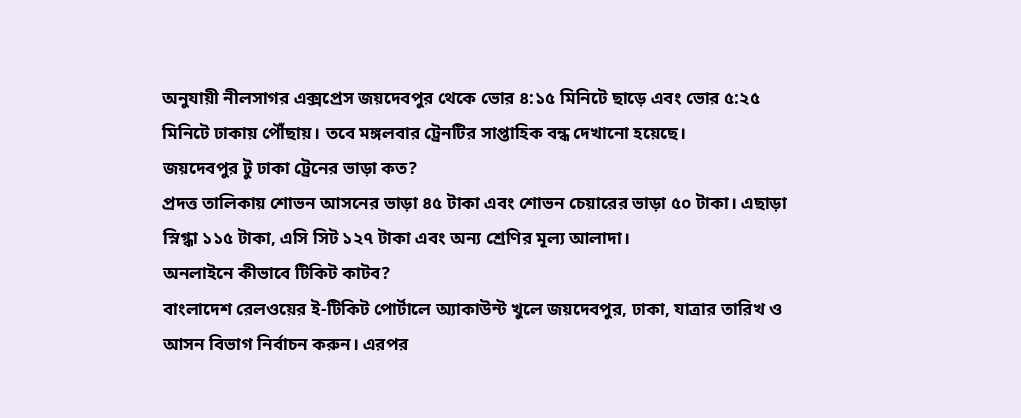অনুযায়ী নীলসাগর এক্সপ্রেস জয়দেবপুর থেকে ভোর ৪:১৫ মিনিটে ছাড়ে এবং ভোর ৫:২৫ মিনিটে ঢাকায় পৌঁছায়। তবে মঙ্গলবার ট্রেনটির সাপ্তাহিক বন্ধ দেখানো হয়েছে।
জয়দেবপুর টু ঢাকা ট্রেনের ভাড়া কত?
প্রদত্ত তালিকায় শোভন আসনের ভাড়া ৪৫ টাকা এবং শোভন চেয়ারের ভাড়া ৫০ টাকা। এছাড়া স্নিগ্ধা ১১৫ টাকা, এসি সিট ১২৭ টাকা এবং অন্য শ্রেণির মূল্য আলাদা।
অনলাইনে কীভাবে টিকিট কাটব?
বাংলাদেশ রেলওয়ের ই-টিকিট পোর্টালে অ্যাকাউন্ট খুলে জয়দেবপুর, ঢাকা, যাত্রার তারিখ ও আসন বিভাগ নির্বাচন করুন। এরপর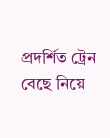প্রদর্শিত ট্রেন বেছে নিয়ে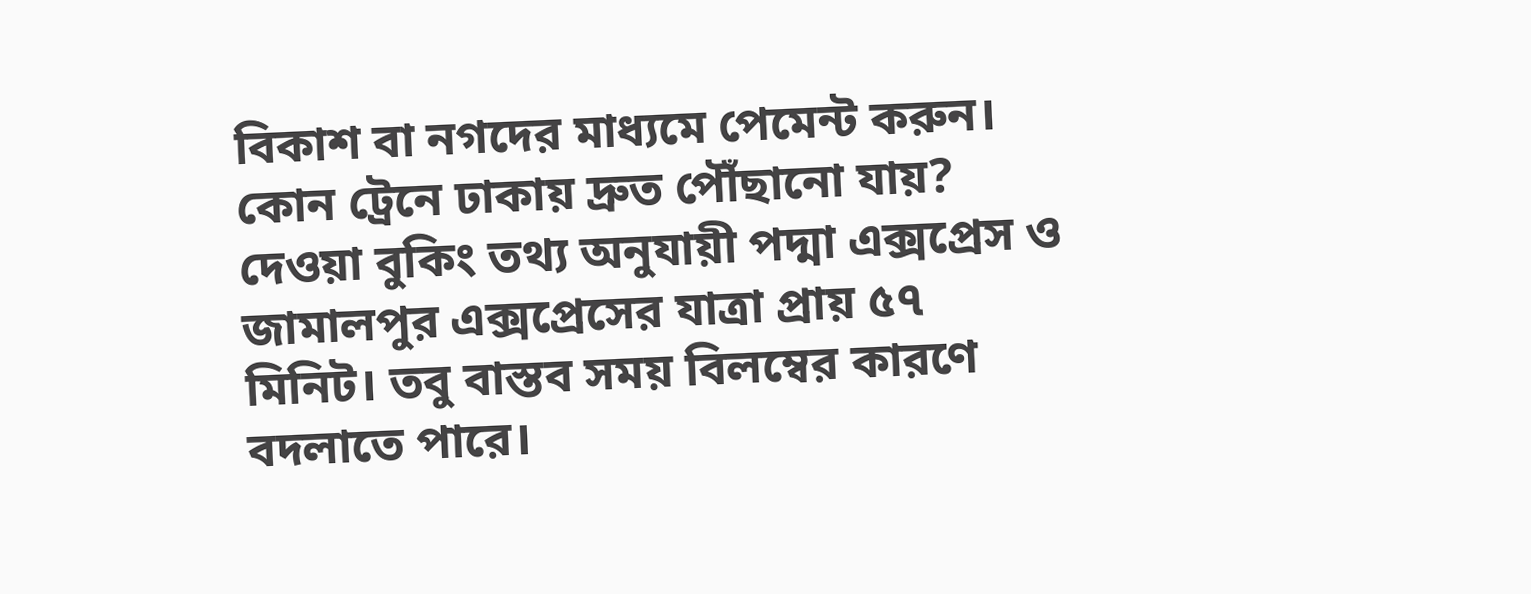বিকাশ বা নগদের মাধ্যমে পেমেন্ট করুন।
কোন ট্রেনে ঢাকায় দ্রুত পৌঁছানো যায়?
দেওয়া বুকিং তথ্য অনুযায়ী পদ্মা এক্সপ্রেস ও জামালপুর এক্সপ্রেসের যাত্রা প্রায় ৫৭ মিনিট। তবু বাস্তব সময় বিলম্বের কারণে বদলাতে পারে।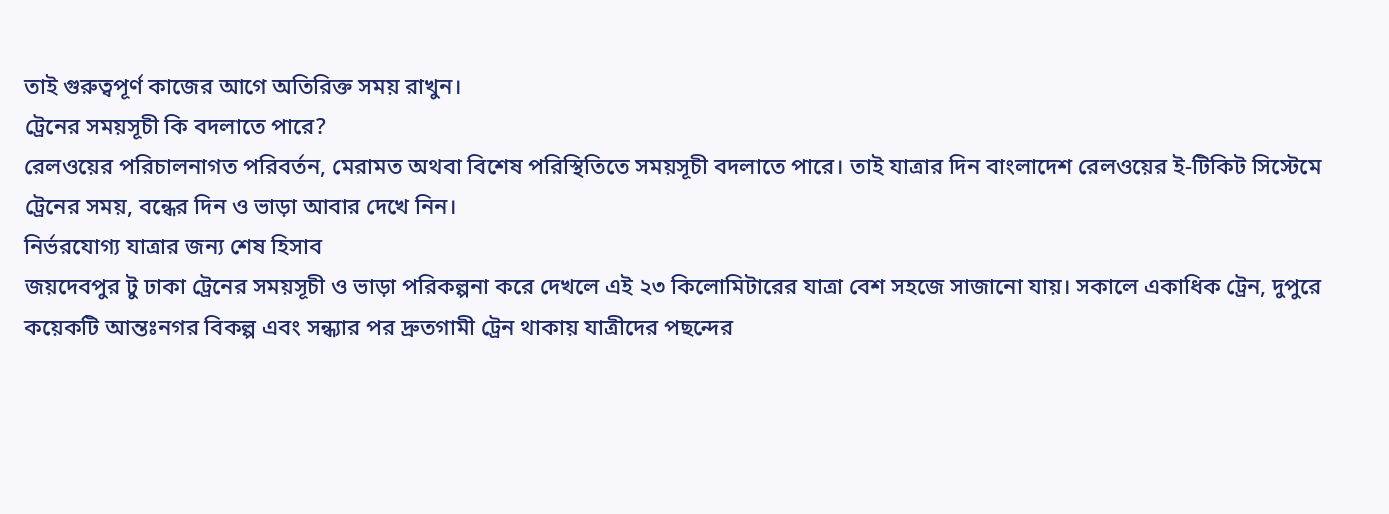তাই গুরুত্বপূর্ণ কাজের আগে অতিরিক্ত সময় রাখুন।
ট্রেনের সময়সূচী কি বদলাতে পারে?
রেলওয়ের পরিচালনাগত পরিবর্তন, মেরামত অথবা বিশেষ পরিস্থিতিতে সময়সূচী বদলাতে পারে। তাই যাত্রার দিন বাংলাদেশ রেলওয়ের ই-টিকিট সিস্টেমে ট্রেনের সময়, বন্ধের দিন ও ভাড়া আবার দেখে নিন।
নির্ভরযোগ্য যাত্রার জন্য শেষ হিসাব
জয়দেবপুর টু ঢাকা ট্রেনের সময়সূচী ও ভাড়া পরিকল্পনা করে দেখলে এই ২৩ কিলোমিটারের যাত্রা বেশ সহজে সাজানো যায়। সকালে একাধিক ট্রেন, দুপুরে কয়েকটি আন্তঃনগর বিকল্প এবং সন্ধ্যার পর দ্রুতগামী ট্রেন থাকায় যাত্রীদের পছন্দের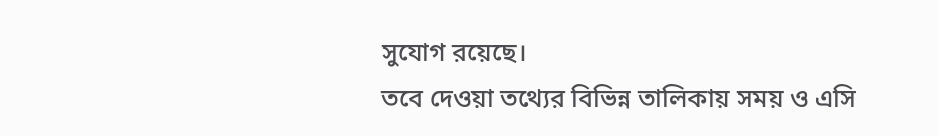সুযোগ রয়েছে।
তবে দেওয়া তথ্যের বিভিন্ন তালিকায় সময় ও এসি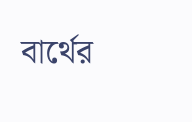বার্থের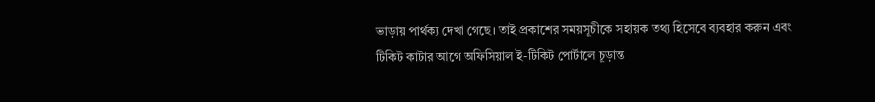ভাড়ায় পার্থক্য দেখা গেছে। তাই প্রকাশের সময়সূচীকে সহায়ক তথ্য হিসেবে ব্যবহার করুন এবং টিকিট কাটার আগে অফিসিয়াল ই-টিকিট পোর্টালে চূড়ান্ত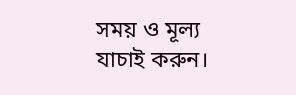সময় ও মূল্য যাচাই করুন।